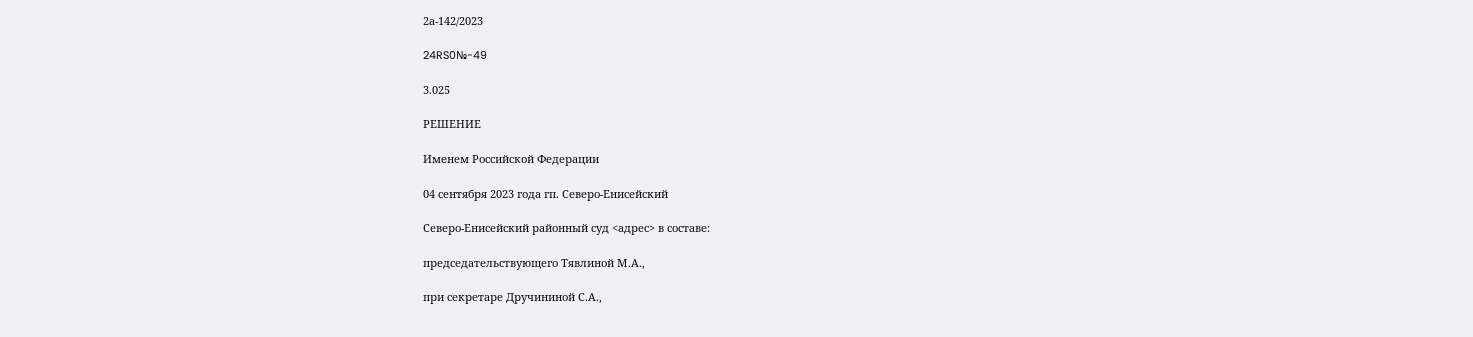2а-142/2023

24RS0№-49

3.025

РЕШЕНИЕ

Именем Российской Федерации

04 сентября 2023 года гп. Северо-Енисейский

Северо-Енисейский районный суд <адрес> в составе:

председательствующего Тявлиной М.А.,

при секретаре Дручининой С.А.,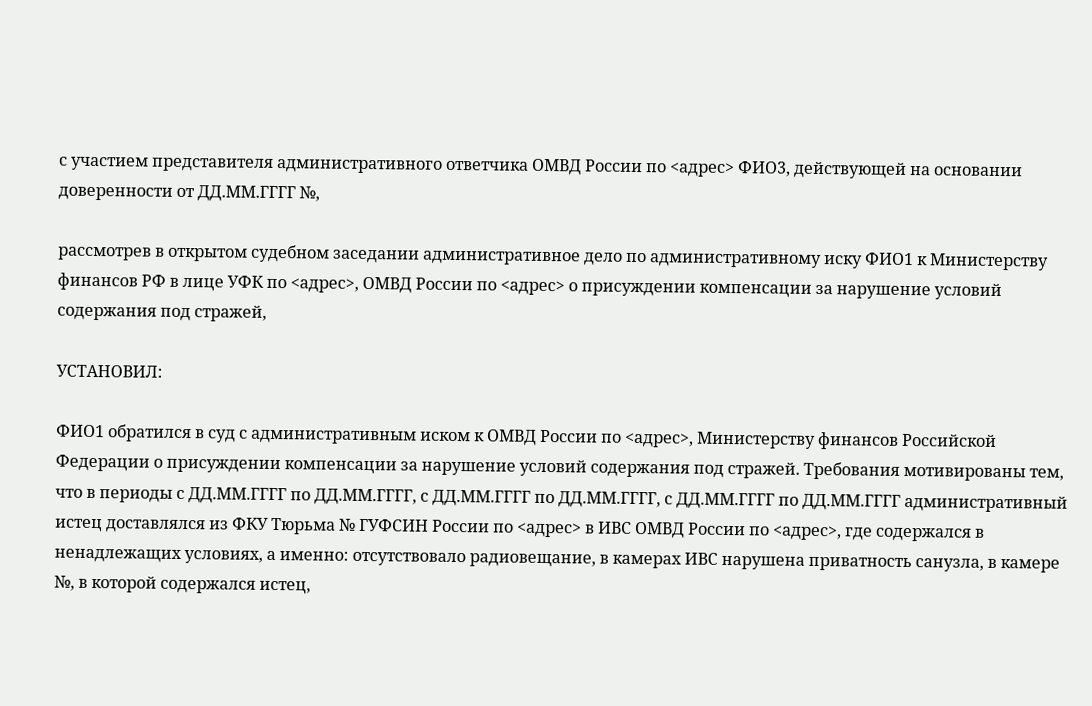с участием представителя административного ответчика ОМВД России по <адрес> ФИО3, действующей на основании доверенности от ДД.ММ.ГГГГ №,

рассмотрев в открытом судебном заседании административное дело по административному иску ФИО1 к Министерству финансов РФ в лице УФК по <адрес>, ОМВД России по <адрес> о присуждении компенсации за нарушение условий содержания под стражей,

УСТАНОВИЛ:

ФИО1 обратился в суд с административным иском к ОМВД России по <адрес>, Министерству финансов Российской Федерации о присуждении компенсации за нарушение условий содержания под стражей. Требования мотивированы тем, что в периоды с ДД.ММ.ГГГГ по ДД.ММ.ГГГГ, с ДД.ММ.ГГГГ по ДД.ММ.ГГГГ, с ДД.ММ.ГГГГ по ДД.ММ.ГГГГ административный истец доставлялся из ФКУ Тюрьма № ГУФСИН России по <адрес> в ИВС ОМВД России по <адрес>, где содержался в ненадлежащих условиях, а именно: отсутствовало радиовещание, в камерах ИВС нарушена приватность санузла, в камере №, в которой содержался истец,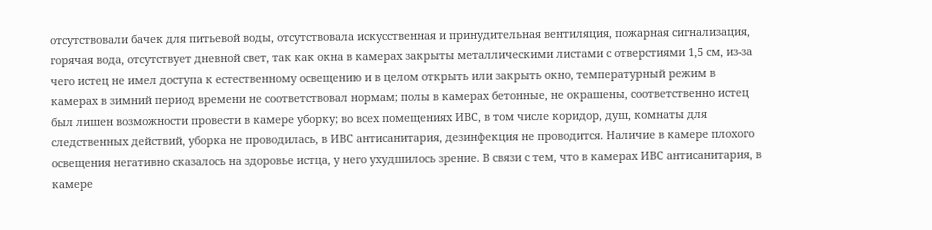отсутствовали бачек для питьевой воды, отсутствовала искусственная и принудительная вентиляция, пожарная сигнализация, горячая вода, отсутствует дневной свет, так как окна в камерах закрыты металлическими листами с отверстиями 1,5 см, из-за чего истец не имел доступа к естественному освещению и в целом открыть или закрыть окно, температурный режим в камерах в зимний период времени не соответствовал нормам; полы в камерах бетонные, не окрашены, соответственно истец был лишен возможности провести в камере уборку; во всех помещениях ИВС, в том числе коридор, душ, комнаты для следственных действий, уборка не проводилась, в ИВС антисанитария, дезинфекция не проводится. Наличие в камере плохого освещения негативно сказалось на здоровье истца, у него ухудшилось зрение. В связи с тем, что в камерах ИВС антисанитария, в камере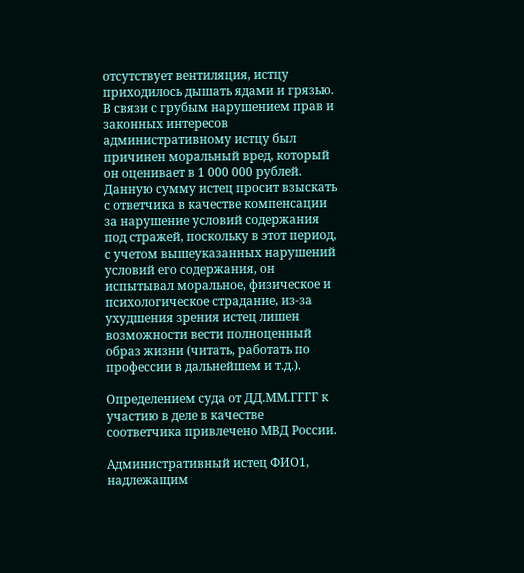отсутствует вентиляция, истцу приходилось дышать ядами и грязью. В связи с грубым нарушением прав и законных интересов административному истцу был причинен моральный вред, который он оценивает в 1 000 000 рублей. Данную сумму истец просит взыскать с ответчика в качестве компенсации за нарушение условий содержания под стражей, поскольку в этот период, с учетом вышеуказанных нарушений условий его содержания, он испытывал моральное, физическое и психологическое страдание, из-за ухудшения зрения истец лишен возможности вести полноценный образ жизни (читать, работать по профессии в дальнейшем и т.д.).

Определением суда от ДД.ММ.ГГГГ к участию в деле в качестве соответчика привлечено МВД России.

Административный истец ФИО1, надлежащим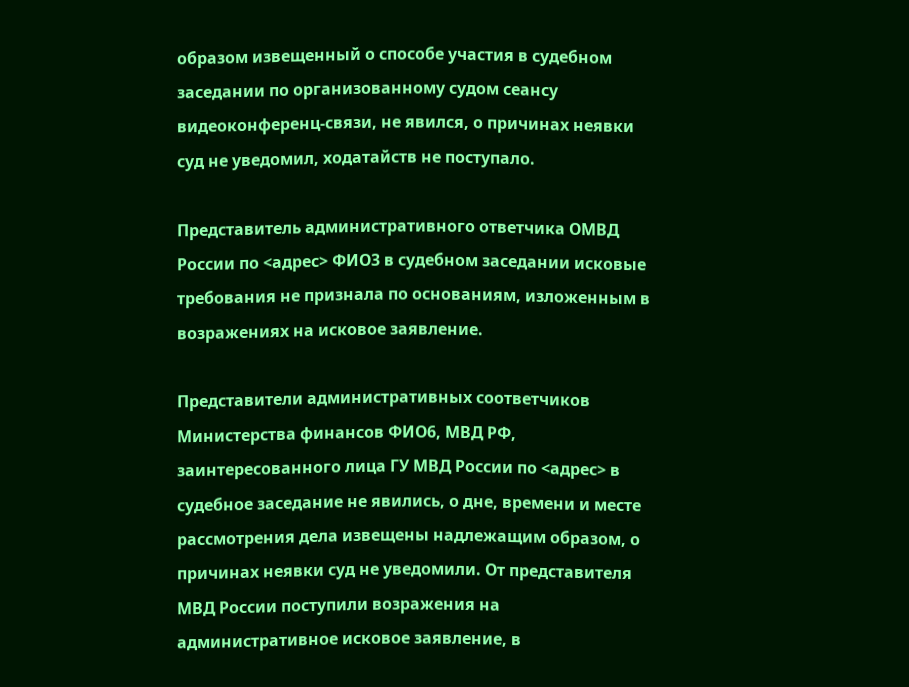образом извещенный о способе участия в судебном заседании по организованному судом сеансу видеоконференц-связи, не явился, о причинах неявки суд не уведомил, ходатайств не поступало.

Представитель административного ответчика ОМВД России по <адрес> ФИО3 в судебном заседании исковые требования не признала по основаниям, изложенным в возражениях на исковое заявление.

Представители административных соответчиков Министерства финансов ФИО6, МВД РФ, заинтересованного лица ГУ МВД России по <адрес> в судебное заседание не явились, о дне, времени и месте рассмотрения дела извещены надлежащим образом, о причинах неявки суд не уведомили. От представителя МВД России поступили возражения на административное исковое заявление, в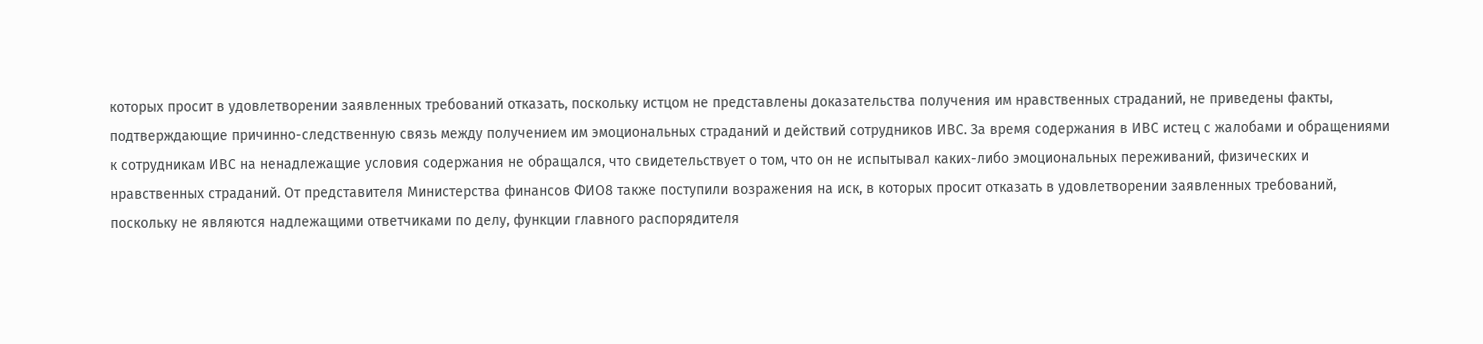которых просит в удовлетворении заявленных требований отказать, поскольку истцом не представлены доказательства получения им нравственных страданий, не приведены факты, подтверждающие причинно-следственную связь между получением им эмоциональных страданий и действий сотрудников ИВС. За время содержания в ИВС истец с жалобами и обращениями к сотрудникам ИВС на ненадлежащие условия содержания не обращался, что свидетельствует о том, что он не испытывал каких-либо эмоциональных переживаний, физических и нравственных страданий. От представителя Министерства финансов ФИО8 также поступили возражения на иск, в которых просит отказать в удовлетворении заявленных требований, поскольку не являются надлежащими ответчиками по делу, функции главного распорядителя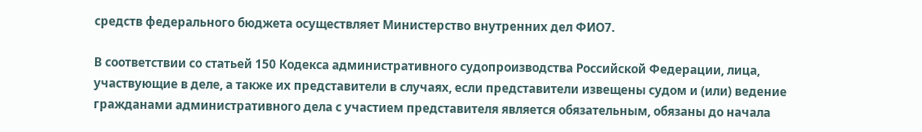средств федерального бюджета осуществляет Министерство внутренних дел ФИО7.

В соответствии со статьей 150 Кодекса административного судопроизводства Российской Федерации, лица, участвующие в деле, а также их представители в случаях, если представители извещены судом и (или) ведение гражданами административного дела с участием представителя является обязательным, обязаны до начала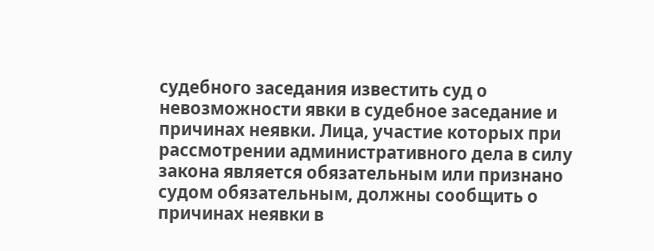судебного заседания известить суд о невозможности явки в судебное заседание и причинах неявки. Лица, участие которых при рассмотрении административного дела в силу закона является обязательным или признано судом обязательным, должны сообщить о причинах неявки в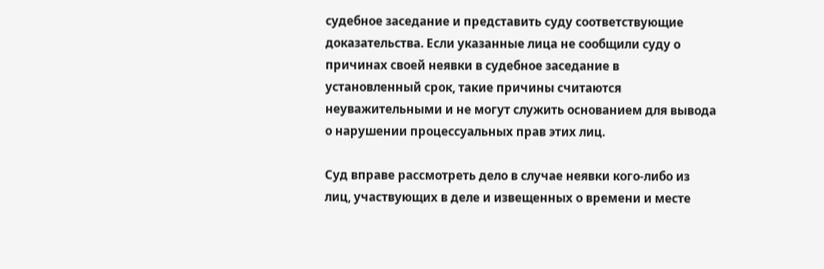судебное заседание и представить суду соответствующие доказательства. Если указанные лица не сообщили суду о причинах своей неявки в судебное заседание в установленный срок, такие причины считаются неуважительными и не могут служить основанием для вывода о нарушении процессуальных прав этих лиц.

Суд вправе рассмотреть дело в случае неявки кого-либо из лиц, участвующих в деле и извещенных о времени и месте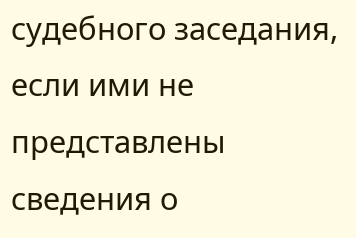судебного заседания, если ими не представлены сведения о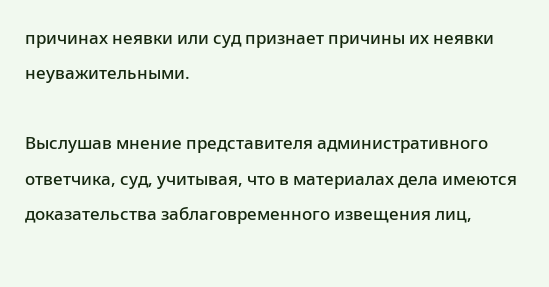причинах неявки или суд признает причины их неявки неуважительными.

Выслушав мнение представителя административного ответчика, суд, учитывая, что в материалах дела имеются доказательства заблаговременного извещения лиц,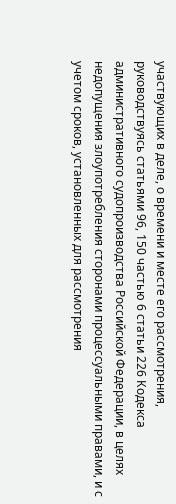участвующих в деле, о времени и месте его рассмотрения, руководствуясь статьями 96, 150 частью 6 статьи 226 Кодекса административного судопроизводства Российской Федерации, в целях недопущения злоупотребления сторонами процессуальными правами, и с учетом сроков, установленных для рассмотрения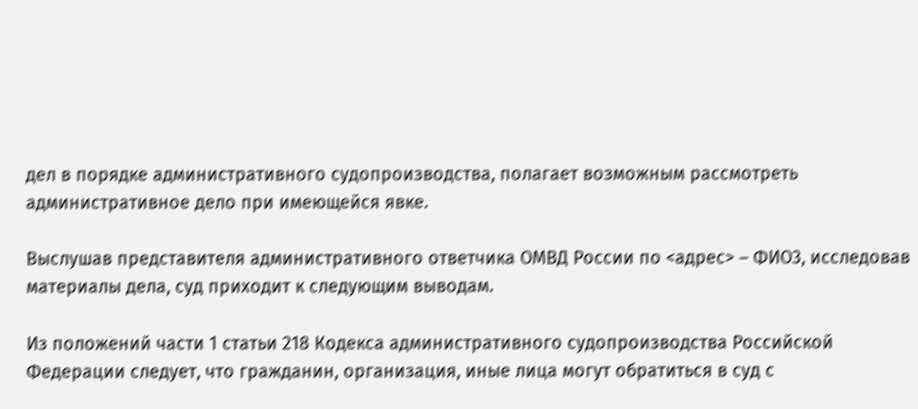дел в порядке административного судопроизводства, полагает возможным рассмотреть административное дело при имеющейся явке.

Выслушав представителя административного ответчика ОМВД России по <адрес> – ФИО3, исследовав материалы дела, суд приходит к следующим выводам.

Из положений части 1 статьи 218 Кодекса административного судопроизводства Российской Федерации следует, что гражданин, организация, иные лица могут обратиться в суд с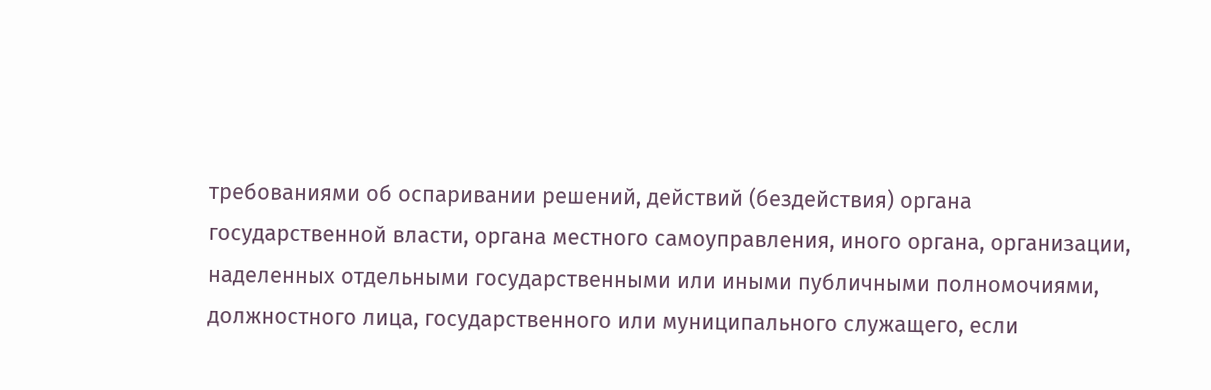требованиями об оспаривании решений, действий (бездействия) органа государственной власти, органа местного самоуправления, иного органа, организации, наделенных отдельными государственными или иными публичными полномочиями, должностного лица, государственного или муниципального служащего, если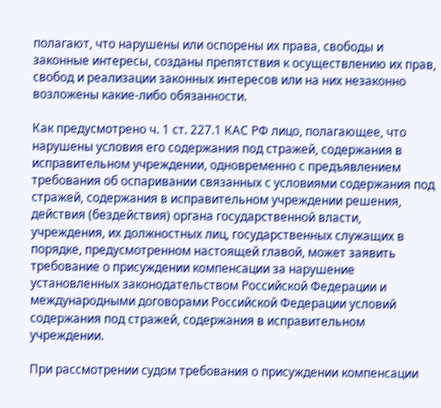полагают, что нарушены или оспорены их права, свободы и законные интересы, созданы препятствия к осуществлению их прав, свобод и реализации законных интересов или на них незаконно возложены какие-либо обязанности.

Как предусмотрено ч. 1 ст. 227.1 КАС РФ лицо, полагающее, что нарушены условия его содержания под стражей, содержания в исправительном учреждении, одновременно с предъявлением требования об оспаривании связанных с условиями содержания под стражей, содержания в исправительном учреждении решения, действия (бездействия) органа государственной власти, учреждения, их должностных лиц, государственных служащих в порядке, предусмотренном настоящей главой, может заявить требование о присуждении компенсации за нарушение установленных законодательством Российской Федерации и международными договорами Российской Федерации условий содержания под стражей, содержания в исправительном учреждении.

При рассмотрении судом требования о присуждении компенсации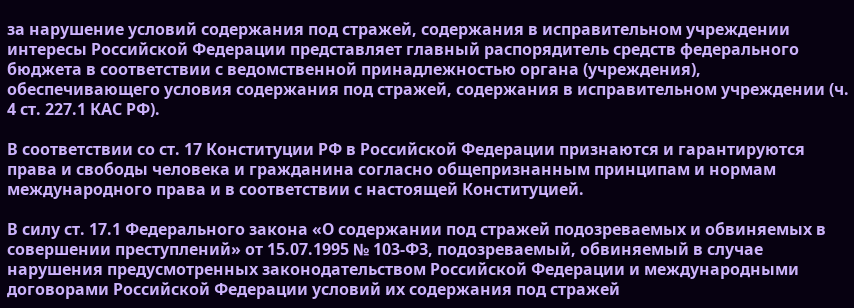за нарушение условий содержания под стражей, содержания в исправительном учреждении интересы Российской Федерации представляет главный распорядитель средств федерального бюджета в соответствии с ведомственной принадлежностью органа (учреждения), обеспечивающего условия содержания под стражей, содержания в исправительном учреждении (ч. 4 ст. 227.1 КАС РФ).

В соответствии со ст. 17 Конституции РФ в Российской Федерации признаются и гарантируются права и свободы человека и гражданина согласно общепризнанным принципам и нормам международного права и в соответствии с настоящей Конституцией.

В силу ст. 17.1 Федерального закона «О содержании под стражей подозреваемых и обвиняемых в совершении преступлений» от 15.07.1995 № 103-ФЗ, подозреваемый, обвиняемый в случае нарушения предусмотренных законодательством Российской Федерации и международными договорами Российской Федерации условий их содержания под стражей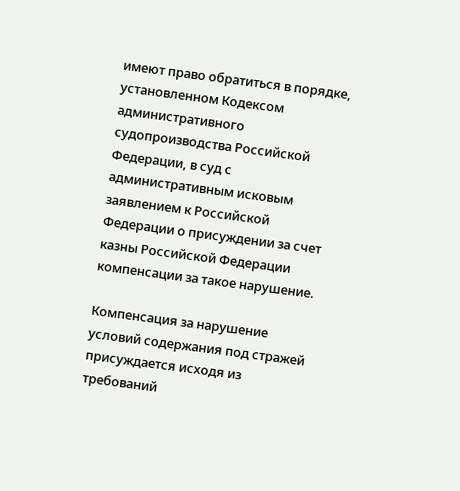имеют право обратиться в порядке, установленном Кодексом административного судопроизводства Российской Федерации, в суд с административным исковым заявлением к Российской Федерации о присуждении за счет казны Российской Федерации компенсации за такое нарушение.

Компенсация за нарушение условий содержания под стражей присуждается исходя из требований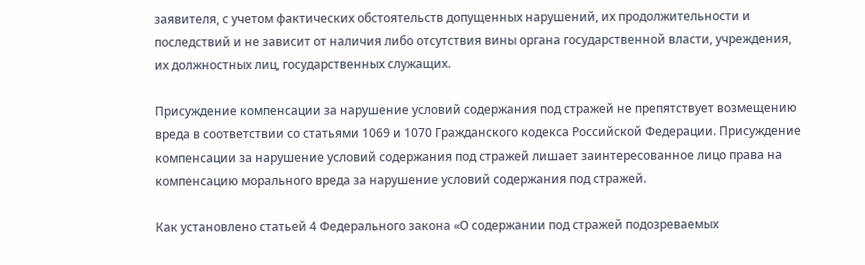заявителя, с учетом фактических обстоятельств допущенных нарушений, их продолжительности и последствий и не зависит от наличия либо отсутствия вины органа государственной власти, учреждения, их должностных лиц, государственных служащих.

Присуждение компенсации за нарушение условий содержания под стражей не препятствует возмещению вреда в соответствии со статьями 1069 и 1070 Гражданского кодекса Российской Федерации. Присуждение компенсации за нарушение условий содержания под стражей лишает заинтересованное лицо права на компенсацию морального вреда за нарушение условий содержания под стражей.

Как установлено статьей 4 Федерального закона «О содержании под стражей подозреваемых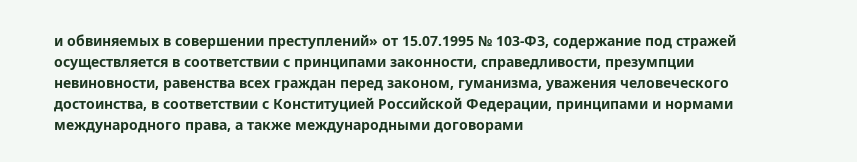и обвиняемых в совершении преступлений» от 15.07.1995 № 103-ФЗ, содержание под стражей осуществляется в соответствии с принципами законности, справедливости, презумпции невиновности, равенства всех граждан перед законом, гуманизма, уважения человеческого достоинства, в соответствии с Конституцией Российской Федерации, принципами и нормами международного права, а также международными договорами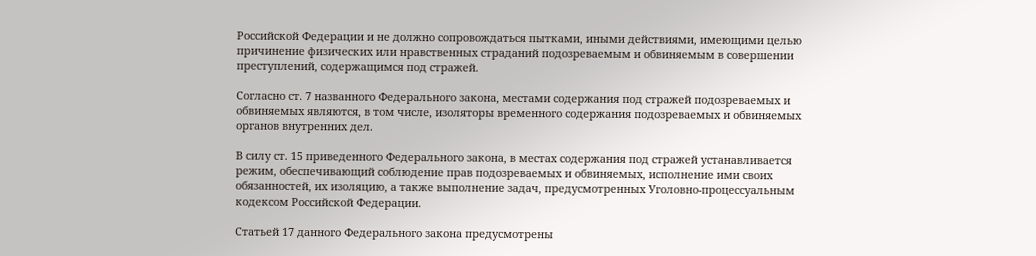Российской Федерации и не должно сопровождаться пытками, иными действиями, имеющими целью причинение физических или нравственных страданий подозреваемым и обвиняемым в совершении преступлений, содержащимся под стражей.

Согласно ст. 7 названного Федерального закона, местами содержания под стражей подозреваемых и обвиняемых являются, в том числе, изоляторы временного содержания подозреваемых и обвиняемых органов внутренних дел.

В силу ст. 15 приведенного Федерального закона, в местах содержания под стражей устанавливается режим, обеспечивающий соблюдение прав подозреваемых и обвиняемых, исполнение ими своих обязанностей, их изоляцию, а также выполнение задач, предусмотренных Уголовно-процессуальным кодексом Российской Федерации.

Статьей 17 данного Федерального закона предусмотрены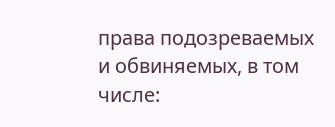права подозреваемых и обвиняемых, в том числе: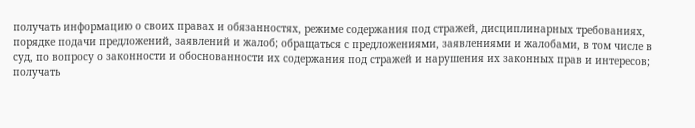получать информацию о своих правах и обязанностях, режиме содержания под стражей, дисциплинарных требованиях, порядке подачи предложений, заявлений и жалоб; обращаться с предложениями, заявлениями и жалобами, в том числе в суд, по вопросу о законности и обоснованности их содержания под стражей и нарушения их законных прав и интересов; получать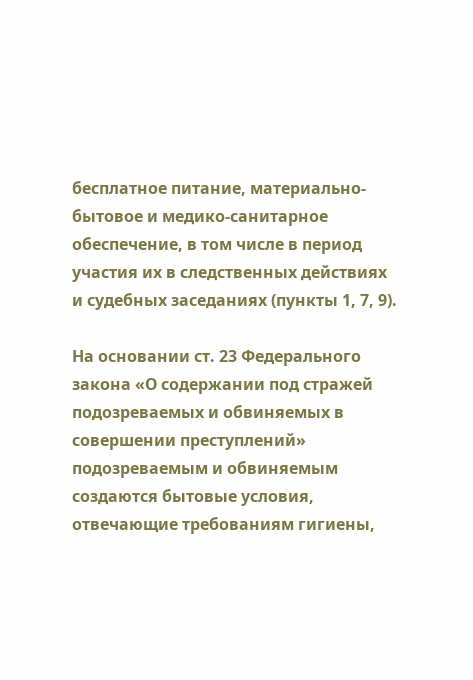бесплатное питание, материально-бытовое и медико-санитарное обеспечение, в том числе в период участия их в следственных действиях и судебных заседаниях (пункты 1, 7, 9).

На основании ст. 23 Федерального закона «О содержании под стражей подозреваемых и обвиняемых в совершении преступлений» подозреваемым и обвиняемым создаются бытовые условия, отвечающие требованиям гигиены,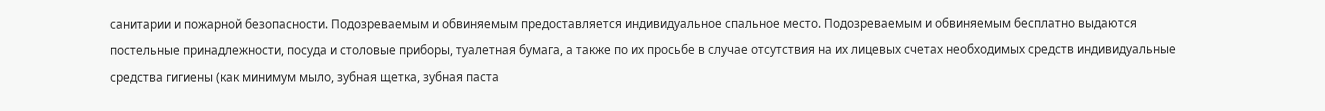санитарии и пожарной безопасности. Подозреваемым и обвиняемым предоставляется индивидуальное спальное место. Подозреваемым и обвиняемым бесплатно выдаются постельные принадлежности, посуда и столовые приборы, туалетная бумага, а также по их просьбе в случае отсутствия на их лицевых счетах необходимых средств индивидуальные средства гигиены (как минимум мыло, зубная щетка, зубная паста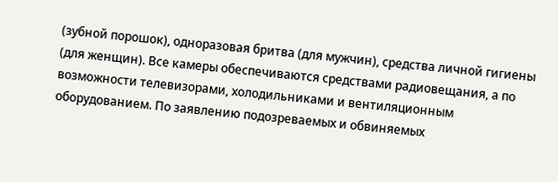(зубной порошок), одноразовая бритва (для мужчин), средства личной гигиены (для женщин). Все камеры обеспечиваются средствами радиовещания, а по возможности телевизорами, холодильниками и вентиляционным оборудованием. По заявлению подозреваемых и обвиняемых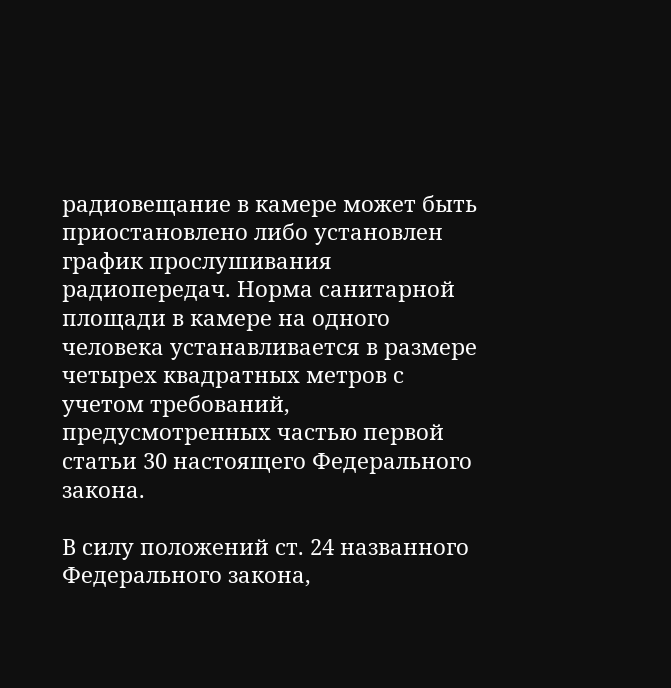радиовещание в камере может быть приостановлено либо установлен график прослушивания радиопередач. Норма санитарной площади в камере на одного человека устанавливается в размере четырех квадратных метров с учетом требований, предусмотренных частью первой статьи 30 настоящего Федерального закона.

В силу положений ст. 24 названного Федерального закона,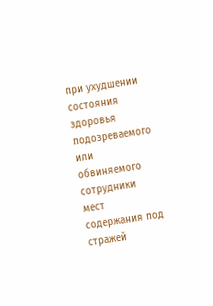при ухудшении состояния здоровья подозреваемого или обвиняемого сотрудники мест содержания под стражей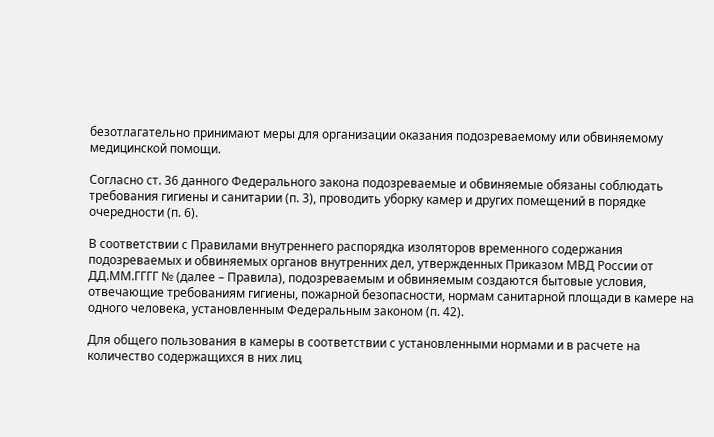безотлагательно принимают меры для организации оказания подозреваемому или обвиняемому медицинской помощи.

Согласно ст. 36 данного Федерального закона подозреваемые и обвиняемые обязаны соблюдать требования гигиены и санитарии (п. 3), проводить уборку камер и других помещений в порядке очередности (п. 6).

В соответствии с Правилами внутреннего распорядка изоляторов временного содержания подозреваемых и обвиняемых органов внутренних дел, утвержденных Приказом МВД России от ДД.ММ.ГГГГ № (далее – Правила), подозреваемым и обвиняемым создаются бытовые условия, отвечающие требованиям гигиены, пожарной безопасности, нормам санитарной площади в камере на одного человека, установленным Федеральным законом (п. 42).

Для общего пользования в камеры в соответствии с установленными нормами и в расчете на количество содержащихся в них лиц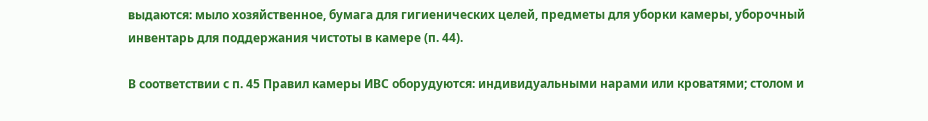выдаются: мыло хозяйственное, бумага для гигиенических целей, предметы для уборки камеры, уборочный инвентарь для поддержания чистоты в камере (п. 44).

В соответствии с п. 45 Правил камеры ИВС оборудуются: индивидуальными нарами или кроватями; столом и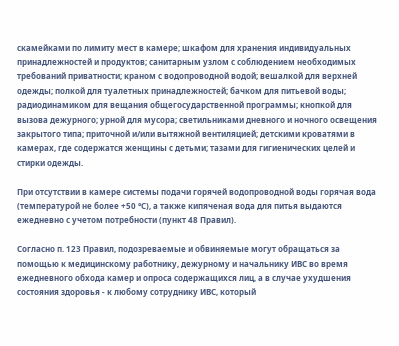скамейками по лимиту мест в камере; шкафом для хранения индивидуальных принадлежностей и продуктов; санитарным узлом с соблюдением необходимых требований приватности; краном с водопроводной водой; вешалкой для верхней одежды; полкой для туалетных принадлежностей; бачком для питьевой воды; радиодинамиком для вещания общегосударственной программы; кнопкой для вызова дежурного; урной для мусора; светильниками дневного и ночного освещения закрытого типа; приточной и/или вытяжной вентиляцией; детскими кроватями в камерах, где содержатся женщины с детьми; тазами для гигиенических целей и стирки одежды.

При отсутствии в камере системы подачи горячей водопроводной воды горячая вода (температурой не более +50 °С), а также кипяченая вода для питья выдаются ежедневно с учетом потребности (пункт 48 Правил).

Согласно п. 123 Правил, подозреваемые и обвиняемые могут обращаться за помощью к медицинскому работнику, дежурному и начальнику ИВС во время ежедневного обхода камер и опроса содержащихся лиц, а в случае ухудшения состояния здоровья - к любому сотруднику ИВС, который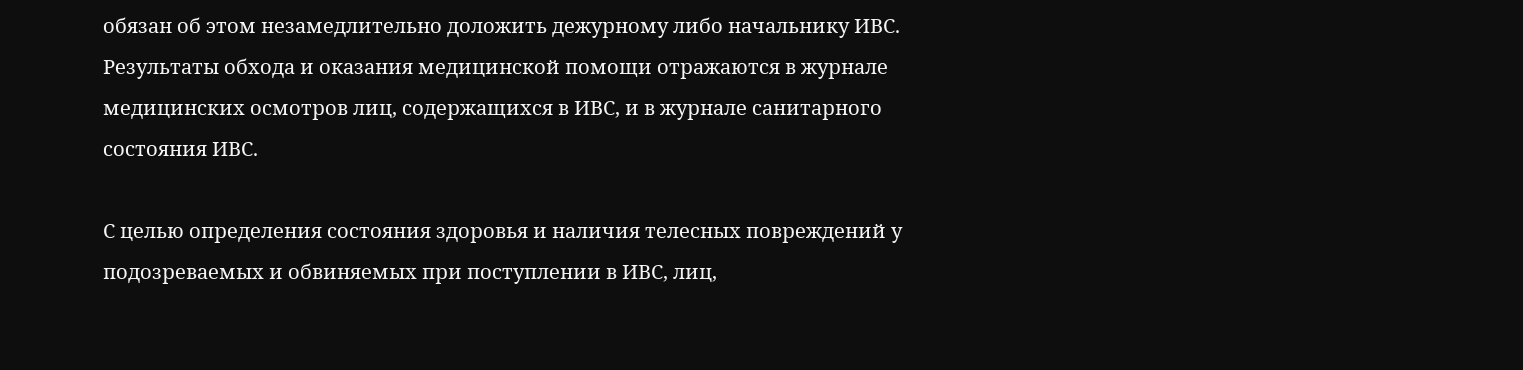обязан об этом незамедлительно доложить дежурному либо начальнику ИВС. Результаты обхода и оказания медицинской помощи отражаются в журнале медицинских осмотров лиц, содержащихся в ИВС, и в журнале санитарного состояния ИВС.

С целью определения состояния здоровья и наличия телесных повреждений у подозреваемых и обвиняемых при поступлении в ИВС, лиц,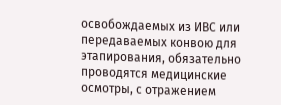освобождаемых из ИВС или передаваемых конвою для этапирования, обязательно проводятся медицинские осмотры, с отражением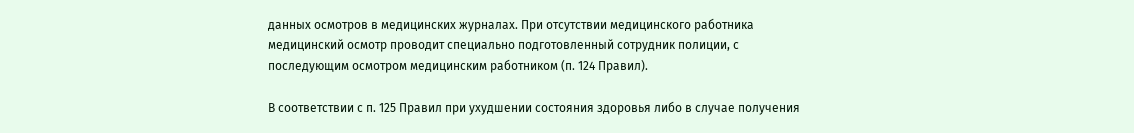данных осмотров в медицинских журналах. При отсутствии медицинского работника медицинский осмотр проводит специально подготовленный сотрудник полиции, с последующим осмотром медицинским работником (п. 124 Правил).

В соответствии с п. 125 Правил при ухудшении состояния здоровья либо в случае получения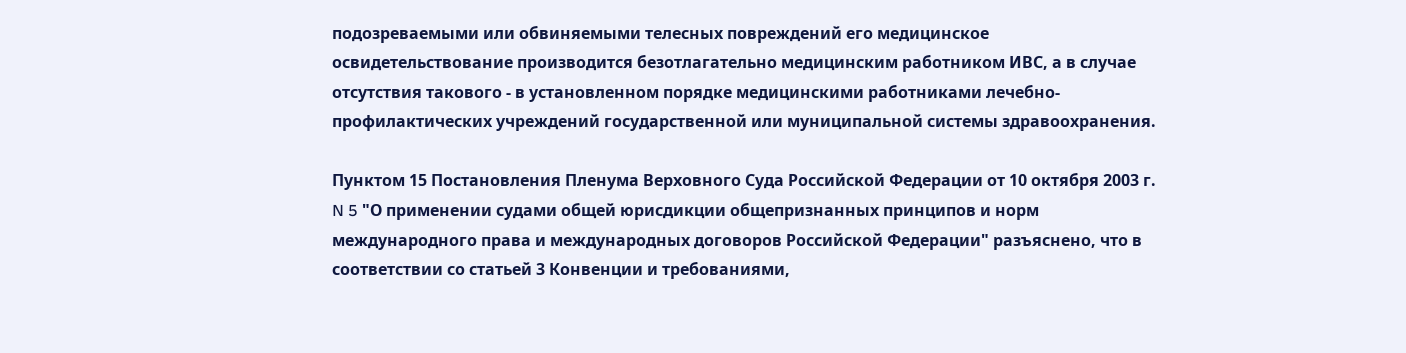подозреваемыми или обвиняемыми телесных повреждений его медицинское освидетельствование производится безотлагательно медицинским работником ИВС, а в случае отсутствия такового - в установленном порядке медицинскими работниками лечебно-профилактических учреждений государственной или муниципальной системы здравоохранения.

Пунктом 15 Постановления Пленума Верховного Суда Российской Федерации от 10 октября 2003 г. N 5 "О применении судами общей юрисдикции общепризнанных принципов и норм международного права и международных договоров Российской Федерации" разъяснено, что в соответствии со статьей 3 Конвенции и требованиями,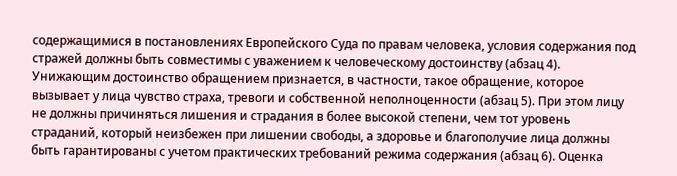содержащимися в постановлениях Европейского Суда по правам человека, условия содержания под стражей должны быть совместимы с уважением к человеческому достоинству (абзац 4). Унижающим достоинство обращением признается, в частности, такое обращение, которое вызывает у лица чувство страха, тревоги и собственной неполноценности (абзац 5). При этом лицу не должны причиняться лишения и страдания в более высокой степени, чем тот уровень страданий, который неизбежен при лишении свободы, а здоровье и благополучие лица должны быть гарантированы с учетом практических требований режима содержания (абзац 6). Оценка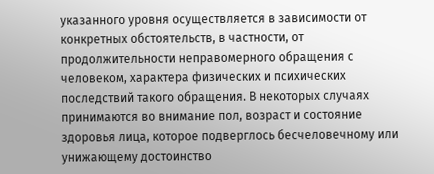указанного уровня осуществляется в зависимости от конкретных обстоятельств, в частности, от продолжительности неправомерного обращения с человеком, характера физических и психических последствий такого обращения. В некоторых случаях принимаются во внимание пол, возраст и состояние здоровья лица, которое подверглось бесчеловечному или унижающему достоинство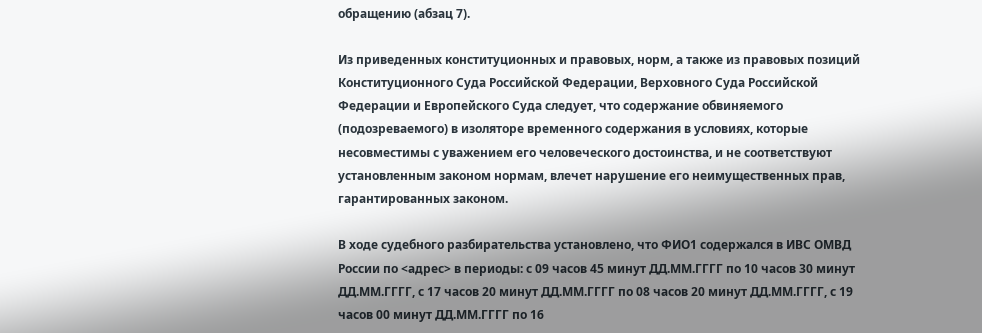обращению (абзац 7).

Из приведенных конституционных и правовых, норм, а также из правовых позиций Конституционного Суда Российской Федерации, Верховного Суда Российской Федерации и Европейского Суда следует, что содержание обвиняемого (подозреваемого) в изоляторе временного содержания в условиях, которые несовместимы с уважением его человеческого достоинства, и не соответствуют установленным законом нормам, влечет нарушение его неимущественных прав, гарантированных законом.

В ходе судебного разбирательства установлено, что ФИО1 содержался в ИВС ОМВД России по <адрес> в периоды: с 09 часов 45 минут ДД.ММ.ГГГГ по 10 часов 30 минут ДД.ММ.ГГГГ, с 17 часов 20 минут ДД.ММ.ГГГГ по 08 часов 20 минут ДД.ММ.ГГГГ, с 19 часов 00 минут ДД.ММ.ГГГГ по 16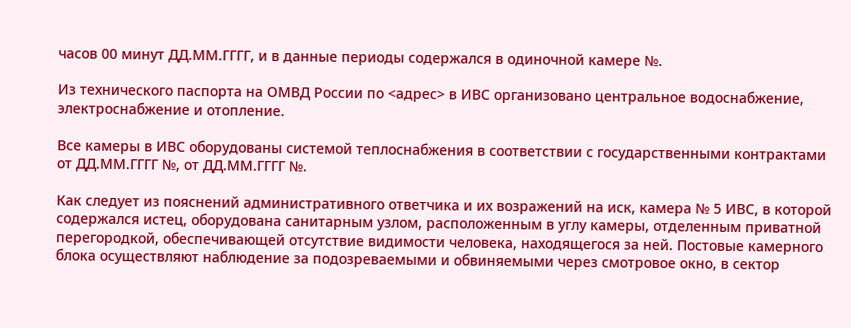часов 00 минут ДД.ММ.ГГГГ, и в данные периоды содержался в одиночной камере №.

Из технического паспорта на ОМВД России по <адрес> в ИВС организовано центральное водоснабжение, электроснабжение и отопление.

Все камеры в ИВС оборудованы системой теплоснабжения в соответствии с государственными контрактами от ДД.ММ.ГГГГ №, от ДД.ММ.ГГГГ №.

Как следует из пояснений административного ответчика и их возражений на иск, камера № 5 ИВС, в которой содержался истец, оборудована санитарным узлом, расположенным в углу камеры, отделенным приватной перегородкой, обеспечивающей отсутствие видимости человека, находящегося за ней. Постовые камерного блока осуществляют наблюдение за подозреваемыми и обвиняемыми через смотровое окно, в сектор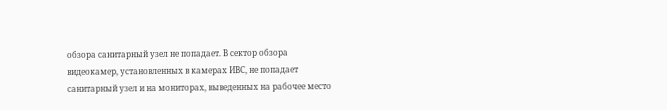обзора санитарный узел не попадает. В сектор обзора видеокамер, установленных в камерах ИВС, не попадает санитарный узел и на мониторах, выведенных на рабочее место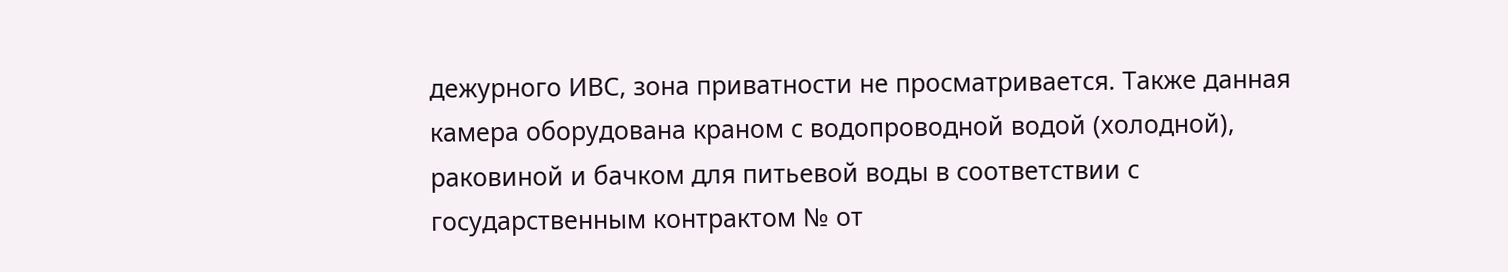дежурного ИВС, зона приватности не просматривается. Также данная камера оборудована краном с водопроводной водой (холодной), раковиной и бачком для питьевой воды в соответствии с государственным контрактом № от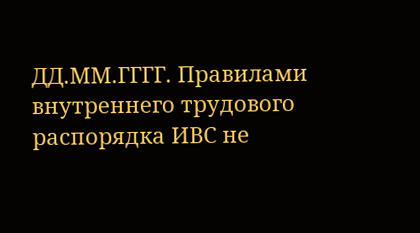ДД.ММ.ГГГГ. Правилами внутреннего трудового распорядка ИВС не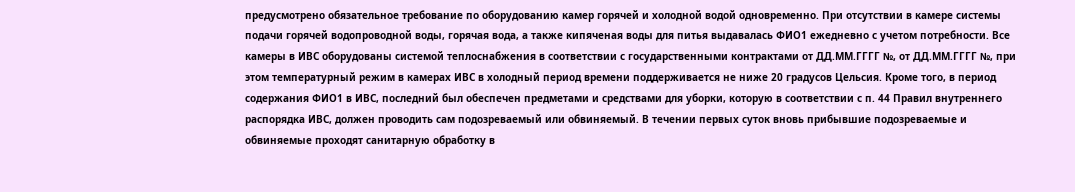предусмотрено обязательное требование по оборудованию камер горячей и холодной водой одновременно. При отсутствии в камере системы подачи горячей водопроводной воды, горячая вода, а также кипяченая воды для питья выдавалась ФИО1 ежедневно с учетом потребности. Все камеры в ИВС оборудованы системой теплоснабжения в соответствии с государственными контрактами от ДД.ММ.ГГГГ №, от ДД.ММ.ГГГГ №, при этом температурный режим в камерах ИВС в холодный период времени поддерживается не ниже 20 градусов Цельсия. Кроме того, в период содержания ФИО1 в ИВС, последний был обеспечен предметами и средствами для уборки, которую в соответствии с п. 44 Правил внутреннего распорядка ИВС, должен проводить сам подозреваемый или обвиняемый. В течении первых суток вновь прибывшие подозреваемые и обвиняемые проходят санитарную обработку в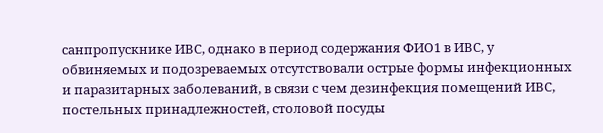санпропускнике ИВС, однако в период содержания ФИО1 в ИВС, у обвиняемых и подозреваемых отсутствовали острые формы инфекционных и паразитарных заболеваний, в связи с чем дезинфекция помещений ИВС, постельных принадлежностей, столовой посуды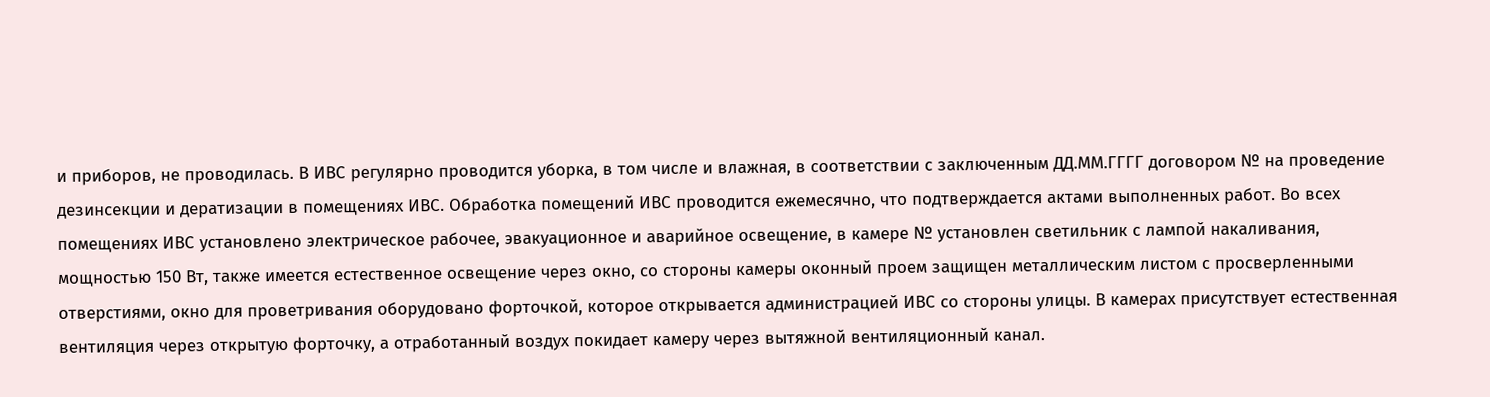и приборов, не проводилась. В ИВС регулярно проводится уборка, в том числе и влажная, в соответствии с заключенным ДД.ММ.ГГГГ договором № на проведение дезинсекции и дератизации в помещениях ИВС. Обработка помещений ИВС проводится ежемесячно, что подтверждается актами выполненных работ. Во всех помещениях ИВС установлено электрическое рабочее, эвакуационное и аварийное освещение, в камере № установлен светильник с лампой накаливания, мощностью 150 Вт, также имеется естественное освещение через окно, со стороны камеры оконный проем защищен металлическим листом с просверленными отверстиями, окно для проветривания оборудовано форточкой, которое открывается администрацией ИВС со стороны улицы. В камерах присутствует естественная вентиляция через открытую форточку, а отработанный воздух покидает камеру через вытяжной вентиляционный канал.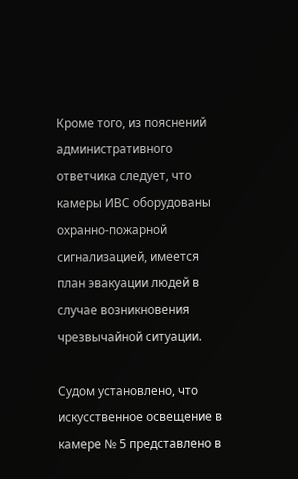Кроме того, из пояснений административного ответчика следует, что камеры ИВС оборудованы охранно-пожарной сигнализацией, имеется план эвакуации людей в случае возникновения чрезвычайной ситуации.

Судом установлено, что искусственное освещение в камере № 5 представлено в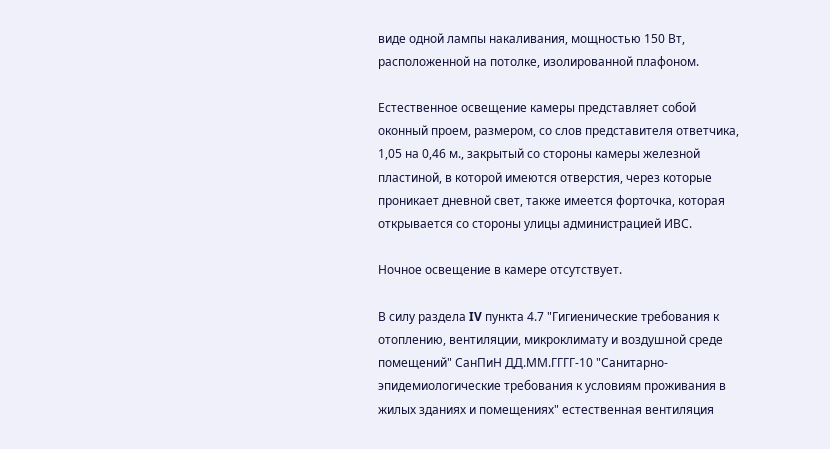виде одной лампы накаливания, мощностью 150 Вт, расположенной на потолке, изолированной плафоном.

Естественное освещение камеры представляет собой оконный проем, размером, со слов представителя ответчика, 1,05 на 0,46 м., закрытый со стороны камеры железной пластиной, в которой имеются отверстия, через которые проникает дневной свет, также имеется форточка, которая открывается со стороны улицы администрацией ИВС.

Ночное освещение в камере отсутствует.

В силу раздела IV пункта 4.7 "Гигиенические требования к отоплению, вентиляции, микроклимату и воздушной среде помещений" СанПиН ДД.ММ.ГГГГ-10 "Санитарно-эпидемиологические требования к условиям проживания в жилых зданиях и помещениях" естественная вентиляция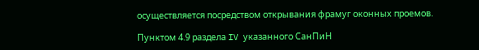осуществляется посредством открывания фрамуг оконных проемов.

Пунктом 4.9 раздела IV указанного СанПиН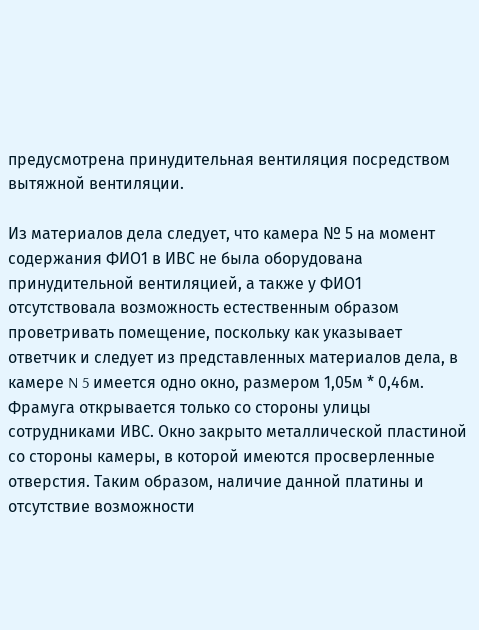предусмотрена принудительная вентиляция посредством вытяжной вентиляции.

Из материалов дела следует, что камера № 5 на момент содержания ФИО1 в ИВС не была оборудована принудительной вентиляцией, а также у ФИО1 отсутствовала возможность естественным образом проветривать помещение, поскольку как указывает ответчик и следует из представленных материалов дела, в камере N 5 имеется одно окно, размером 1,05м * 0,46м. Фрамуга открывается только со стороны улицы сотрудниками ИВС. Окно закрыто металлической пластиной со стороны камеры, в которой имеются просверленные отверстия. Таким образом, наличие данной платины и отсутствие возможности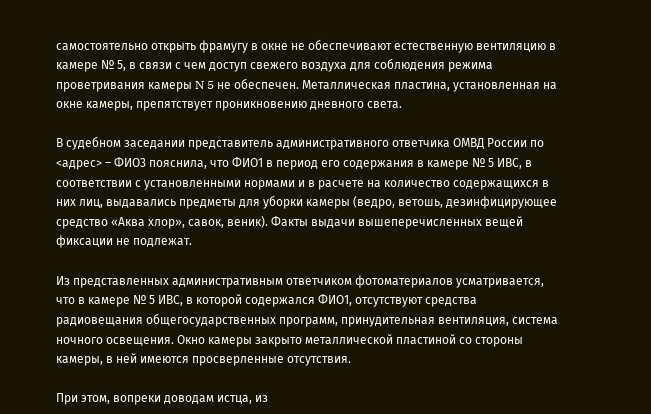самостоятельно открыть фрамугу в окне не обеспечивают естественную вентиляцию в камере № 5, в связи с чем доступ свежего воздуха для соблюдения режима проветривания камеры N 5 не обеспечен. Металлическая пластина, установленная на окне камеры, препятствует проникновению дневного света.

В судебном заседании представитель административного ответчика ОМВД России по <адрес> – ФИО3 пояснила, что ФИО1 в период его содержания в камере № 5 ИВС, в соответствии с установленными нормами и в расчете на количество содержащихся в них лиц, выдавались предметы для уборки камеры (ведро, ветошь, дезинфицирующее средство «Аква хлор», савок, веник). Факты выдачи вышеперечисленных вещей фиксации не подлежат.

Из представленных административным ответчиком фотоматериалов усматривается, что в камере № 5 ИВС, в которой содержался ФИО1, отсутствуют средства радиовещания общегосударственных программ, принудительная вентиляция, система ночного освещения. Окно камеры закрыто металлической пластиной со стороны камеры, в ней имеются просверленные отсутствия.

При этом, вопреки доводам истца, из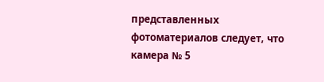представленных фотоматериалов следует, что камера № 5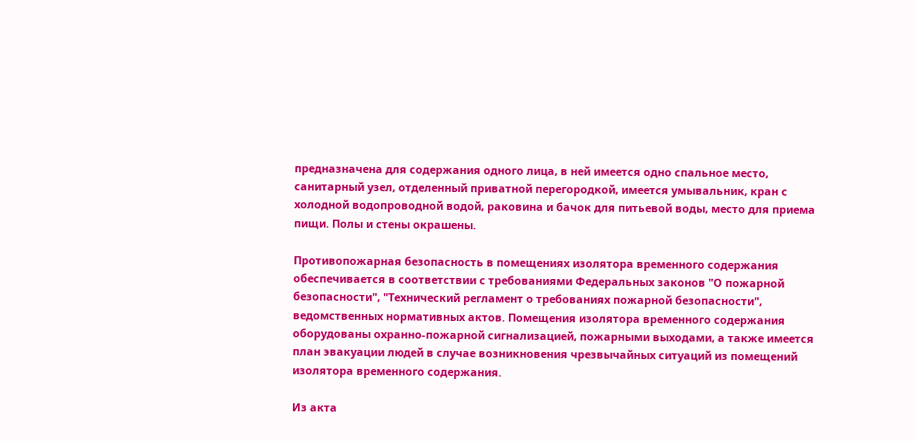предназначена для содержания одного лица, в ней имеется одно спальное место, санитарный узел, отделенный приватной перегородкой, имеется умывальник, кран с холодной водопроводной водой, раковина и бачок для питьевой воды, место для приема пищи. Полы и стены окрашены.

Противопожарная безопасность в помещениях изолятора временного содержания обеспечивается в соответствии с требованиями Федеральных законов "О пожарной безопасности", "Технический регламент о требованиях пожарной безопасности", ведомственных нормативных актов. Помещения изолятора временного содержания оборудованы охранно-пожарной сигнализацией, пожарными выходами, а также имеется план эвакуации людей в случае возникновения чрезвычайных ситуаций из помещений изолятора временного содержания.

Из акта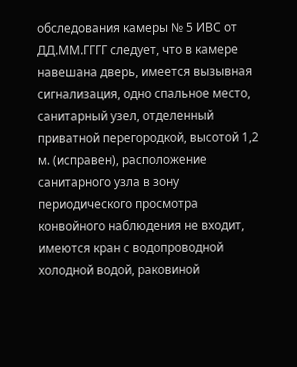обследования камеры № 5 ИВС от ДД.ММ.ГГГГ следует, что в камере навешана дверь, имеется вызывная сигнализация, одно спальное место, санитарный узел, отделенный приватной перегородкой, высотой 1,2 м. (исправен), расположение санитарного узла в зону периодического просмотра конвойного наблюдения не входит, имеются кран с водопроводной холодной водой, раковиной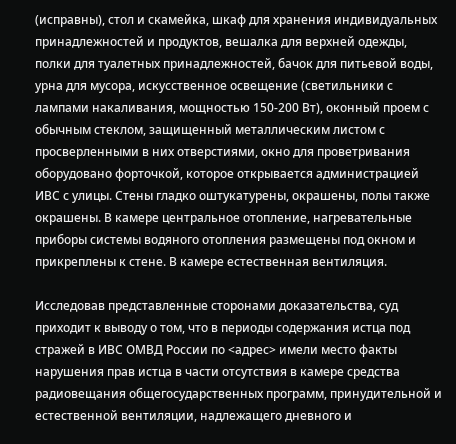(исправны), стол и скамейка, шкаф для хранения индивидуальных принадлежностей и продуктов, вешалка для верхней одежды, полки для туалетных принадлежностей, бачок для питьевой воды, урна для мусора, искусственное освещение (светильники с лампами накаливания, мощностью 150-200 Вт), оконный проем с обычным стеклом, защищенный металлическим листом с просверленными в них отверстиями, окно для проветривания оборудовано форточкой, которое открывается администрацией ИВС с улицы. Стены гладко оштукатурены, окрашены, полы также окрашены. В камере центральное отопление, нагревательные приборы системы водяного отопления размещены под окном и прикреплены к стене. В камере естественная вентиляция.

Исследовав представленные сторонами доказательства, суд приходит к выводу о том, что в периоды содержания истца под стражей в ИВС ОМВД России по <адрес> имели место факты нарушения прав истца в части отсутствия в камере средства радиовещания общегосударственных программ, принудительной и естественной вентиляции, надлежащего дневного и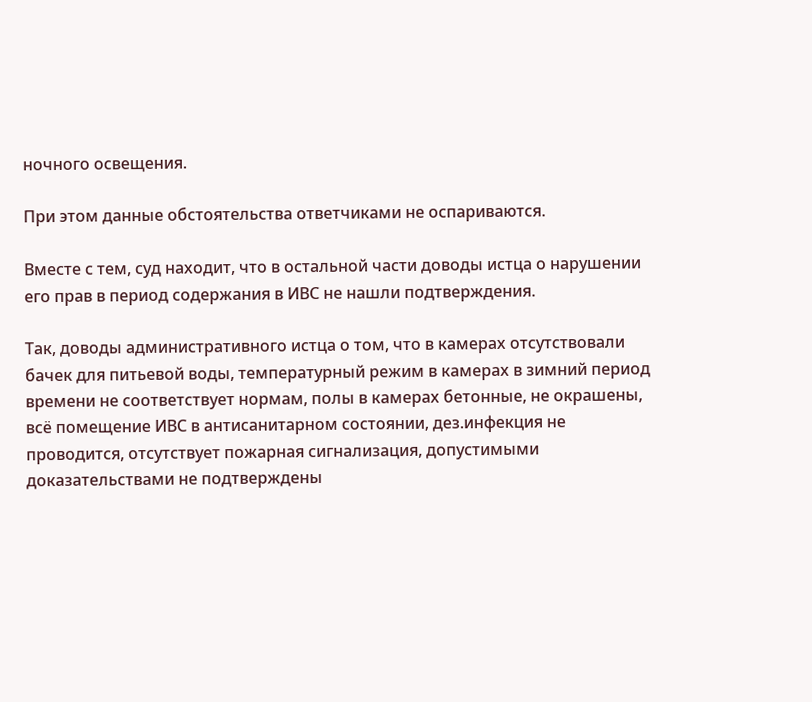ночного освещения.

При этом данные обстоятельства ответчиками не оспариваются.

Вместе с тем, суд находит, что в остальной части доводы истца о нарушении его прав в период содержания в ИВС не нашли подтверждения.

Так, доводы административного истца о том, что в камерах отсутствовали бачек для питьевой воды, температурный режим в камерах в зимний период времени не соответствует нормам, полы в камерах бетонные, не окрашены, всё помещение ИВС в антисанитарном состоянии, дез.инфекция не проводится, отсутствует пожарная сигнализация, допустимыми доказательствами не подтверждены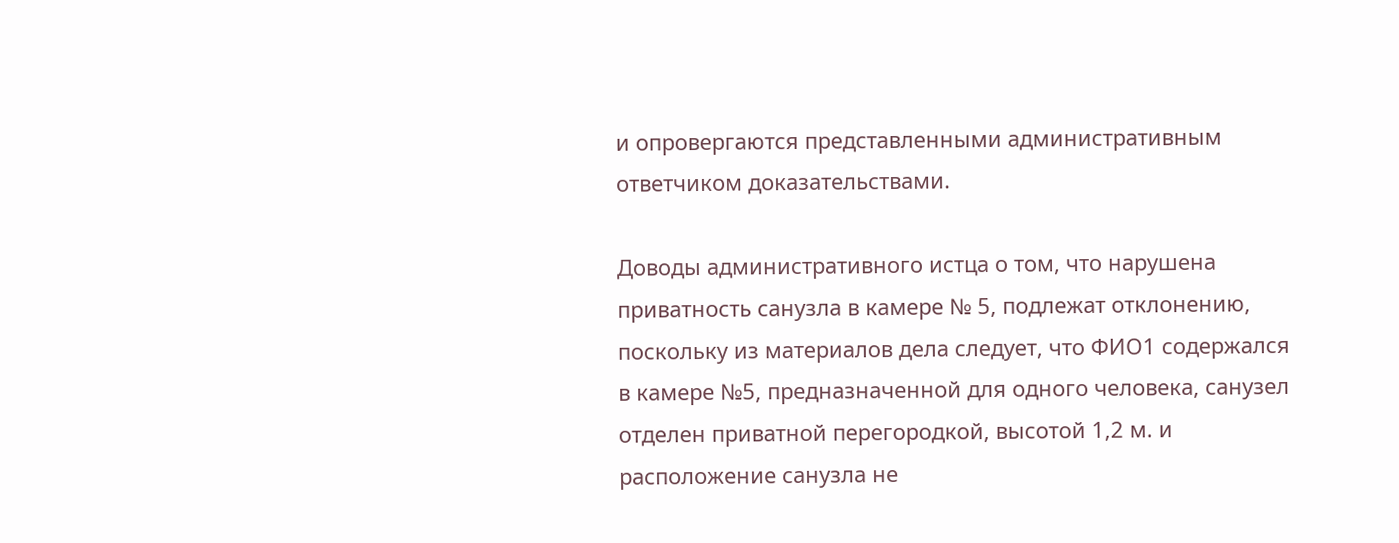и опровергаются представленными административным ответчиком доказательствами.

Доводы административного истца о том, что нарушена приватность санузла в камере № 5, подлежат отклонению, поскольку из материалов дела следует, что ФИО1 содержался в камере №5, предназначенной для одного человека, санузел отделен приватной перегородкой, высотой 1,2 м. и расположение санузла не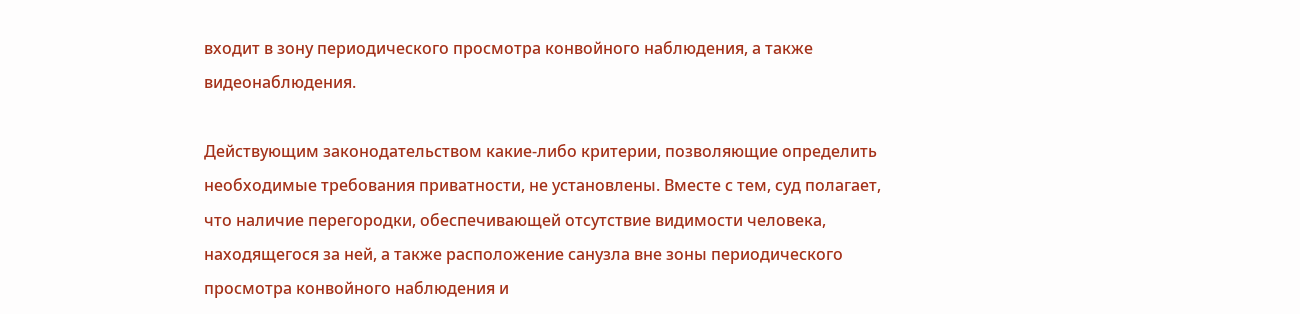входит в зону периодического просмотра конвойного наблюдения, а также видеонаблюдения.

Действующим законодательством какие-либо критерии, позволяющие определить необходимые требования приватности, не установлены. Вместе с тем, суд полагает, что наличие перегородки, обеспечивающей отсутствие видимости человека, находящегося за ней, а также расположение санузла вне зоны периодического просмотра конвойного наблюдения и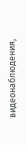видеонаблюдения,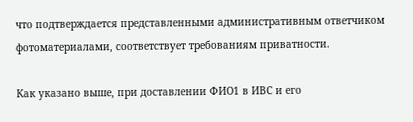что подтверждается представленными административным ответчиком фотоматериалами, соответствует требованиям приватности.

Как указано выше, при доставлении ФИО1 в ИВС и его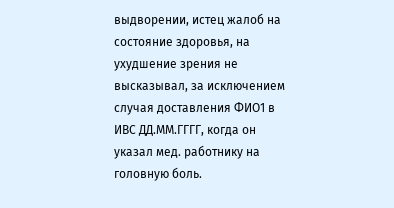выдворении, истец жалоб на состояние здоровья, на ухудшение зрения не высказывал, за исключением случая доставления ФИО1 в ИВС ДД.ММ.ГГГГ, когда он указал мед. работнику на головную боль.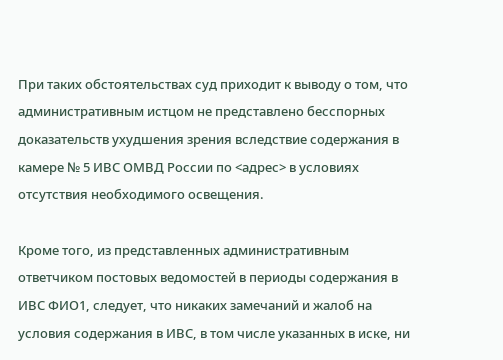При таких обстоятельствах суд приходит к выводу о том, что административным истцом не представлено бесспорных доказательств ухудшения зрения вследствие содержания в камере № 5 ИВС ОМВД России по <адрес> в условиях отсутствия необходимого освещения.

Кроме того, из представленных административным ответчиком постовых ведомостей в периоды содержания в ИВС ФИО1, следует, что никаких замечаний и жалоб на условия содержания в ИВС, в том числе указанных в иске, ни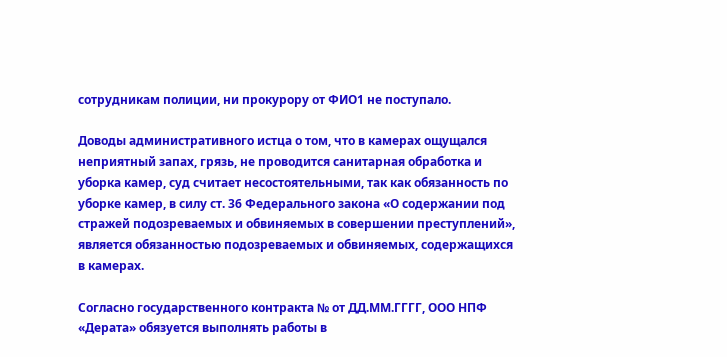сотрудникам полиции, ни прокурору от ФИО1 не поступало.

Доводы административного истца о том, что в камерах ощущался неприятный запах, грязь, не проводится санитарная обработка и уборка камер, суд считает несостоятельными, так как обязанность по уборке камер, в силу ст. 36 Федерального закона «О содержании под стражей подозреваемых и обвиняемых в совершении преступлений», является обязанностью подозреваемых и обвиняемых, содержащихся в камерах.

Согласно государственного контракта № от ДД.ММ.ГГГГ, ООО НПФ «Дерата» обязуется выполнять работы в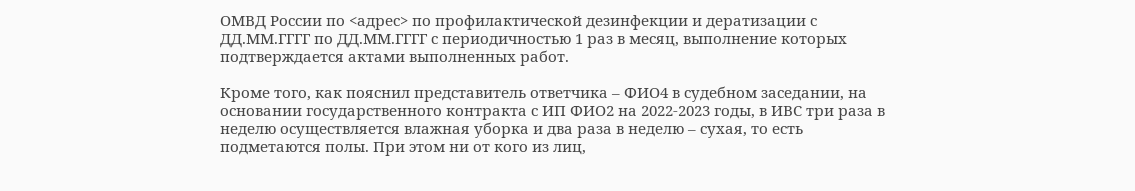ОМВД России по <адрес> по профилактической дезинфекции и дератизации с ДД.ММ.ГГГГ по ДД.ММ.ГГГГ с периодичностью 1 раз в месяц, выполнение которых подтверждается актами выполненных работ.

Кроме того, как пояснил представитель ответчика – ФИО4 в судебном заседании, на основании государственного контракта с ИП ФИО2 на 2022-2023 годы, в ИВС три раза в неделю осуществляется влажная уборка и два раза в неделю – сухая, то есть подметаются полы. При этом ни от кого из лиц,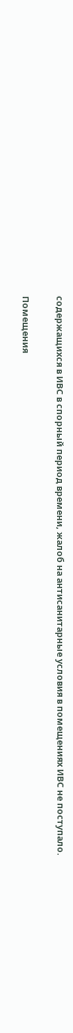содержащихся в ИВС в спорный период времени, жалоб на антисанитарные условия в помещениях ИВС не поступало.

Помещения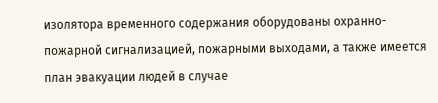изолятора временного содержания оборудованы охранно-пожарной сигнализацией, пожарными выходами, а также имеется план эвакуации людей в случае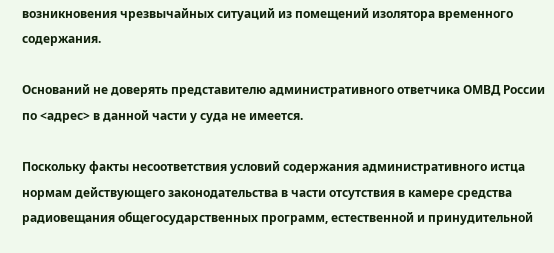возникновения чрезвычайных ситуаций из помещений изолятора временного содержания.

Оснований не доверять представителю административного ответчика ОМВД России по <адрес> в данной части у суда не имеется.

Поскольку факты несоответствия условий содержания административного истца нормам действующего законодательства в части отсутствия в камере средства радиовещания общегосударственных программ, естественной и принудительной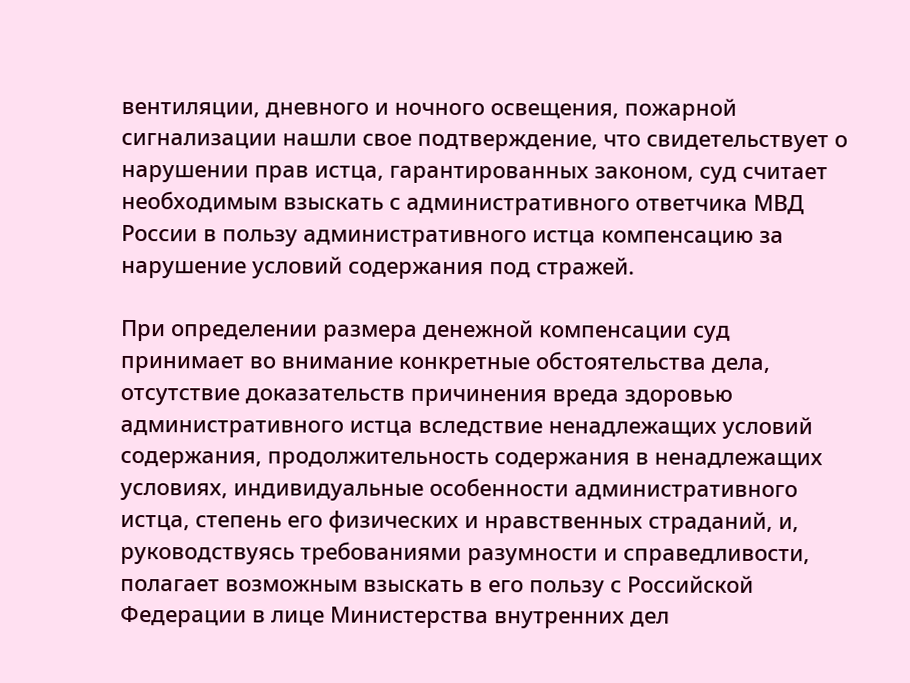вентиляции, дневного и ночного освещения, пожарной сигнализации нашли свое подтверждение, что свидетельствует о нарушении прав истца, гарантированных законом, суд считает необходимым взыскать с административного ответчика МВД России в пользу административного истца компенсацию за нарушение условий содержания под стражей.

При определении размера денежной компенсации суд принимает во внимание конкретные обстоятельства дела, отсутствие доказательств причинения вреда здоровью административного истца вследствие ненадлежащих условий содержания, продолжительность содержания в ненадлежащих условиях, индивидуальные особенности административного истца, степень его физических и нравственных страданий, и, руководствуясь требованиями разумности и справедливости, полагает возможным взыскать в его пользу с Российской Федерации в лице Министерства внутренних дел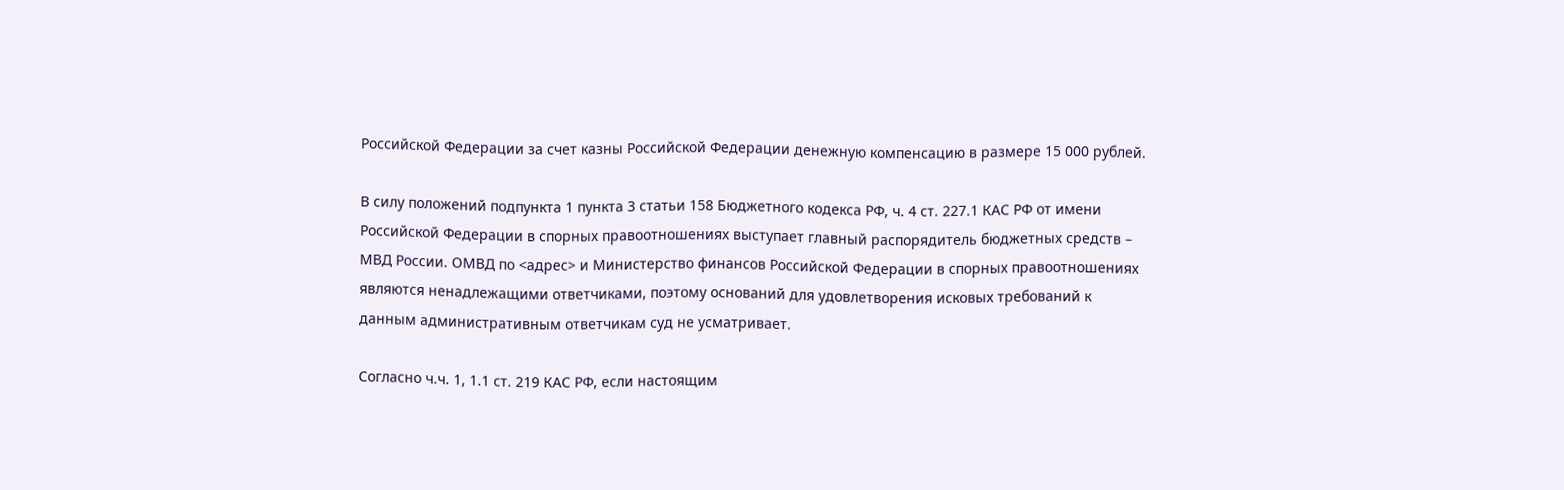Российской Федерации за счет казны Российской Федерации денежную компенсацию в размере 15 000 рублей.

В силу положений подпункта 1 пункта 3 статьи 158 Бюджетного кодекса РФ, ч. 4 ст. 227.1 КАС РФ от имени Российской Федерации в спорных правоотношениях выступает главный распорядитель бюджетных средств – МВД России. ОМВД по <адрес> и Министерство финансов Российской Федерации в спорных правоотношениях являются ненадлежащими ответчиками, поэтому оснований для удовлетворения исковых требований к данным административным ответчикам суд не усматривает.

Согласно ч.ч. 1, 1.1 ст. 219 КАС РФ, если настоящим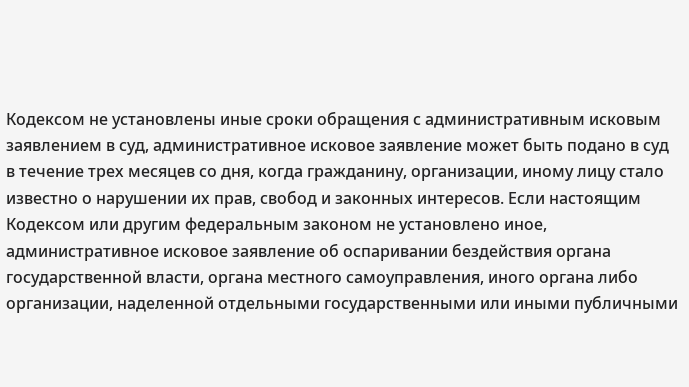Кодексом не установлены иные сроки обращения с административным исковым заявлением в суд, административное исковое заявление может быть подано в суд в течение трех месяцев со дня, когда гражданину, организации, иному лицу стало известно о нарушении их прав, свобод и законных интересов. Если настоящим Кодексом или другим федеральным законом не установлено иное, административное исковое заявление об оспаривании бездействия органа государственной власти, органа местного самоуправления, иного органа либо организации, наделенной отдельными государственными или иными публичными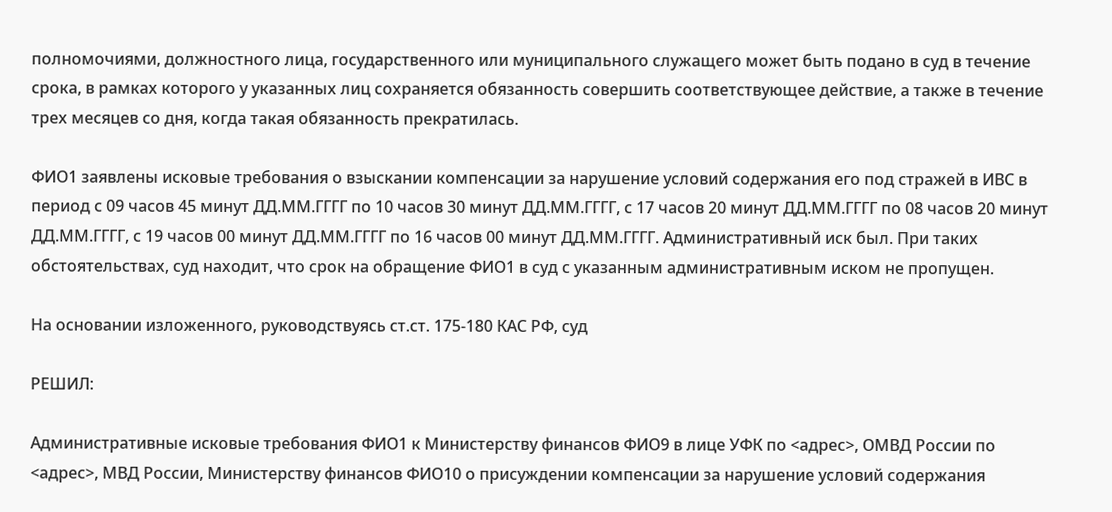полномочиями, должностного лица, государственного или муниципального служащего может быть подано в суд в течение срока, в рамках которого у указанных лиц сохраняется обязанность совершить соответствующее действие, а также в течение трех месяцев со дня, когда такая обязанность прекратилась.

ФИО1 заявлены исковые требования о взыскании компенсации за нарушение условий содержания его под стражей в ИВС в период с 09 часов 45 минут ДД.ММ.ГГГГ по 10 часов 30 минут ДД.ММ.ГГГГ, с 17 часов 20 минут ДД.ММ.ГГГГ по 08 часов 20 минут ДД.ММ.ГГГГ, с 19 часов 00 минут ДД.ММ.ГГГГ по 16 часов 00 минут ДД.ММ.ГГГГ. Административный иск был. При таких обстоятельствах, суд находит, что срок на обращение ФИО1 в суд с указанным административным иском не пропущен.

На основании изложенного, руководствуясь ст.ст. 175-180 КАС РФ, суд

РЕШИЛ:

Административные исковые требования ФИО1 к Министерству финансов ФИО9 в лице УФК по <адрес>, ОМВД России по <адрес>, МВД России, Министерству финансов ФИО10 о присуждении компенсации за нарушение условий содержания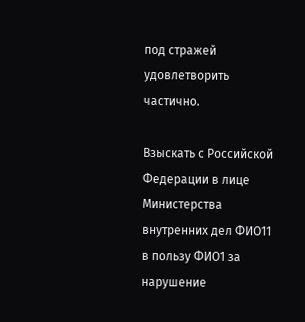под стражей удовлетворить частично.

Взыскать с Российской Федерации в лице Министерства внутренних дел ФИО11 в пользу ФИО1 за нарушение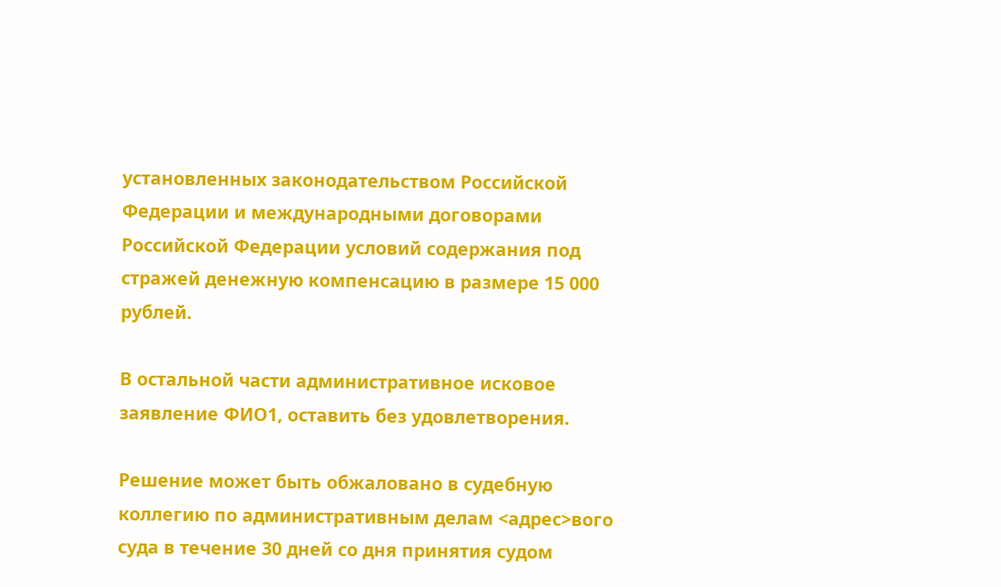установленных законодательством Российской Федерации и международными договорами Российской Федерации условий содержания под стражей денежную компенсацию в размере 15 000 рублей.

В остальной части административное исковое заявление ФИО1, оставить без удовлетворения.

Решение может быть обжаловано в судебную коллегию по административным делам <адрес>вого суда в течение 30 дней со дня принятия судом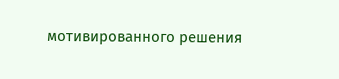мотивированного решения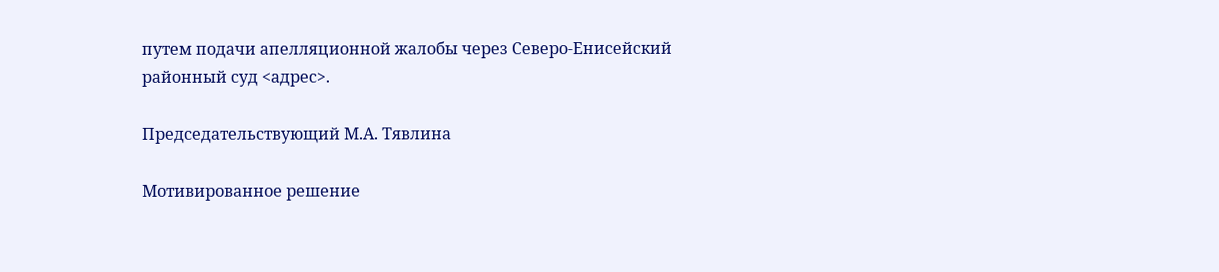путем подачи апелляционной жалобы через Северо-Енисейский районный суд <адрес>.

Председательствующий М.А. Тявлина

Мотивированное решение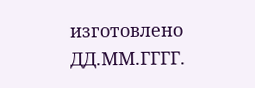изготовлено ДД.ММ.ГГГГ.